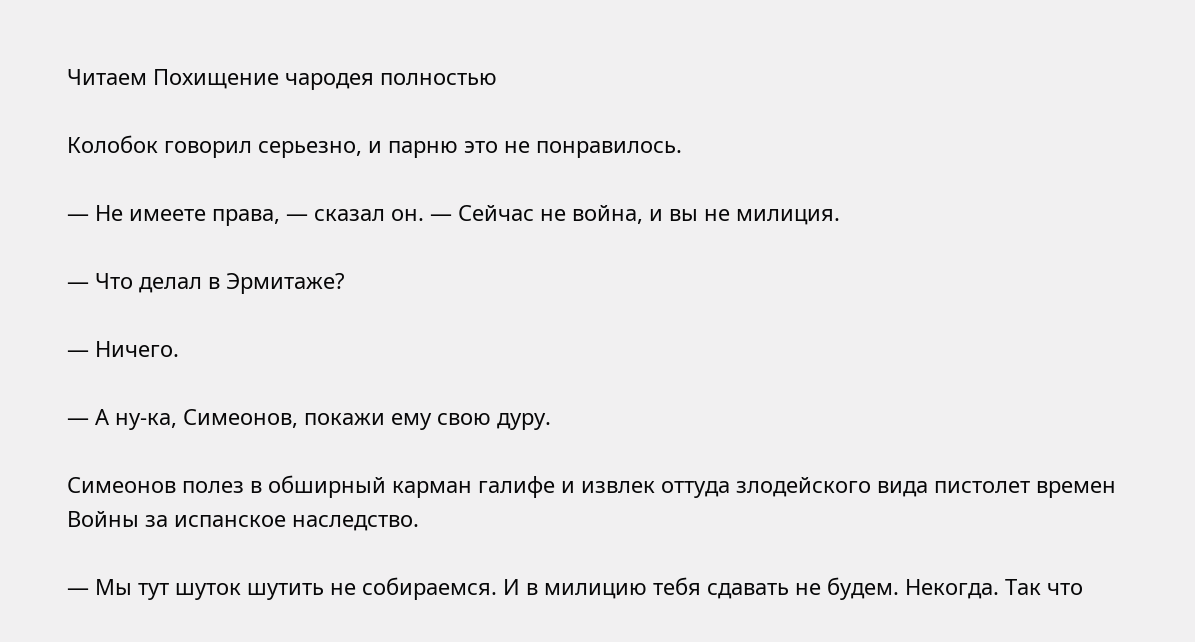Читаем Похищение чародея полностью

Колобок говорил серьезно, и парню это не понравилось.

— Не имеете права, — сказал он. — Сейчас не война, и вы не милиция.

— Что делал в Эрмитаже?

— Ничего.

— А ну-ка, Симеонов, покажи ему свою дуру.

Симеонов полез в обширный карман галифе и извлек оттуда злодейского вида пистолет времен Войны за испанское наследство.

— Мы тут шуток шутить не собираемся. И в милицию тебя сдавать не будем. Некогда. Так что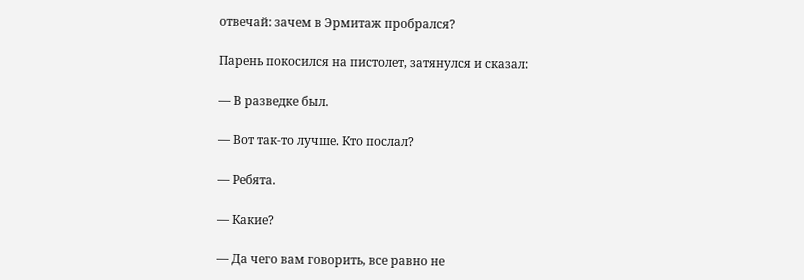отвечай: зачем в Эрмитаж пробрался?

Парень покосился на пистолет, затянулся и сказал:

— В разведке был.

— Вот так-то лучше. Кто послал?

— Ребята.

— Какие?

— Да чего вам говорить, все равно не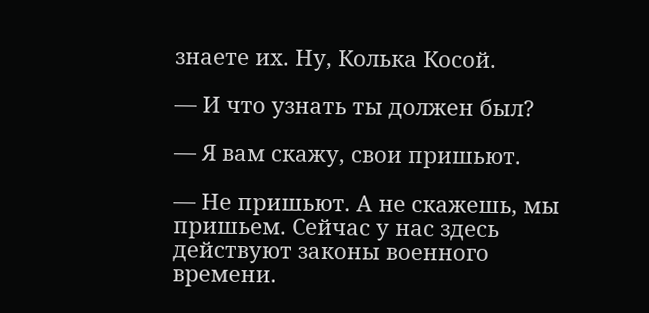знаете их. Ну, Колька Косой.

— И что узнать ты должен был?

— Я вам скажу, свои пришьют.

— Не пришьют. А не скажешь, мы пришьем. Сейчас у нас здесь действуют законы военного времени.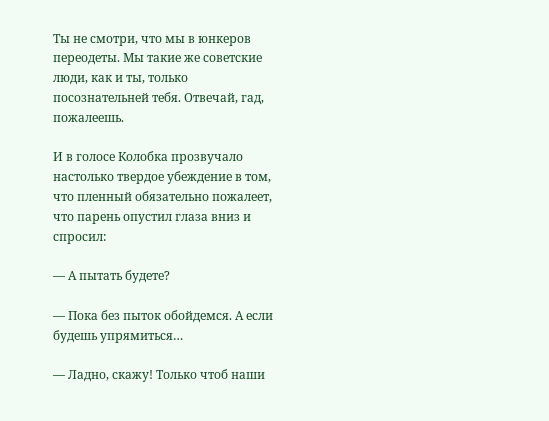Ты не смотри, что мы в юнкеров переодеты. Мы такие же советские люди, как и ты, только посознательней тебя. Отвечай, гад, пожалеешь.

И в голосе Колобка прозвучало настолько твердое убеждение в том, что пленный обязательно пожалеет, что парень опустил глаза вниз и спросил:

— А пытать будете?

— Пока без пыток обойдемся. А если будешь упрямиться…

— Ладно, скажу! Только чтоб наши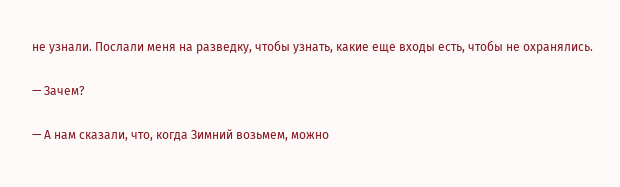не узнали. Послали меня на разведку, чтобы узнать, какие еще входы есть, чтобы не охранялись.

— Зачем?

— А нам сказали, что, когда Зимний возьмем, можно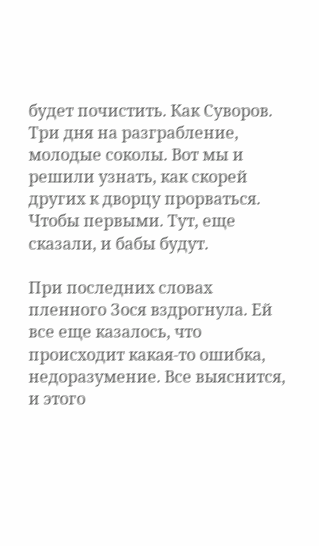будет почистить. Как Суворов. Три дня на разграбление, молодые соколы. Вот мы и решили узнать, как скорей других к дворцу прорваться. Чтобы первыми. Тут, еще сказали, и бабы будут.

При последних словах пленного Зося вздрогнула. Ей все еще казалось, что происходит какая-то ошибка, недоразумение. Все выяснится, и этого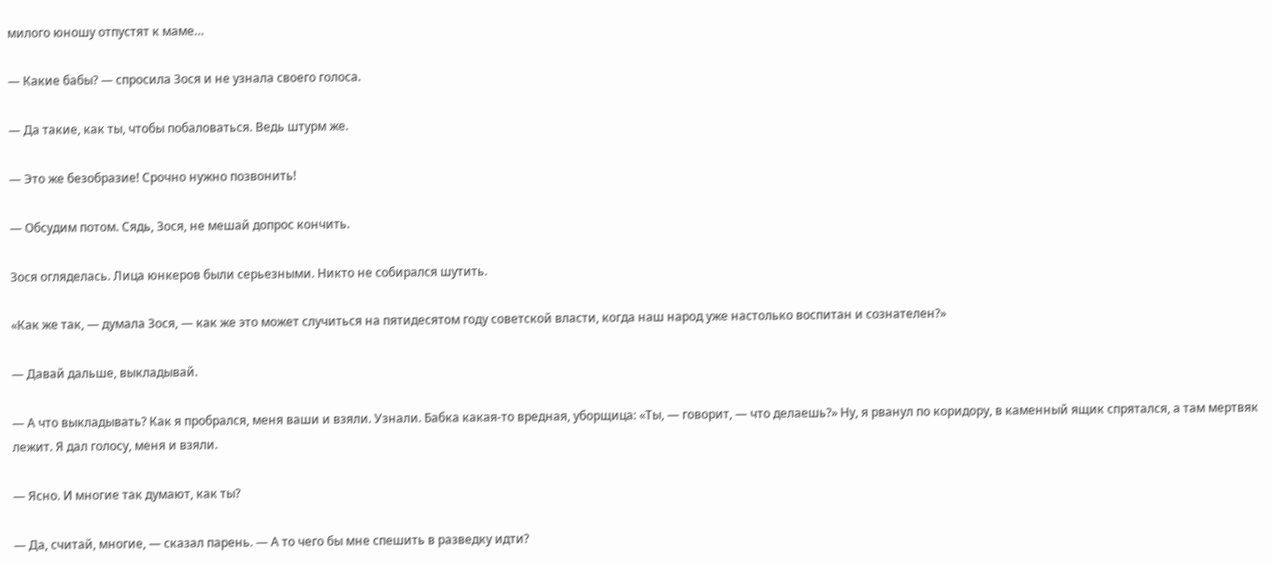милого юношу отпустят к маме…

— Какие бабы? — спросила Зося и не узнала своего голоса.

— Да такие, как ты, чтобы побаловаться. Ведь штурм же.

— Это же безобразие! Срочно нужно позвонить!

— Обсудим потом. Сядь, Зося, не мешай допрос кончить.

Зося огляделась. Лица юнкеров были серьезными. Никто не собирался шутить.

«Как же так, — думала Зося, — как же это может случиться на пятидесятом году советской власти, когда наш народ уже настолько воспитан и сознателен?»

— Давай дальше, выкладывай.

— А что выкладывать? Как я пробрался, меня ваши и взяли. Узнали. Бабка какая-то вредная, уборщица: «Ты, — говорит, — что делаешь?» Ну, я рванул по коридору, в каменный ящик спрятался, а там мертвяк лежит. Я дал голосу, меня и взяли.

— Ясно. И многие так думают, как ты?

— Да, считай, многие, — сказал парень. — А то чего бы мне спешить в разведку идти?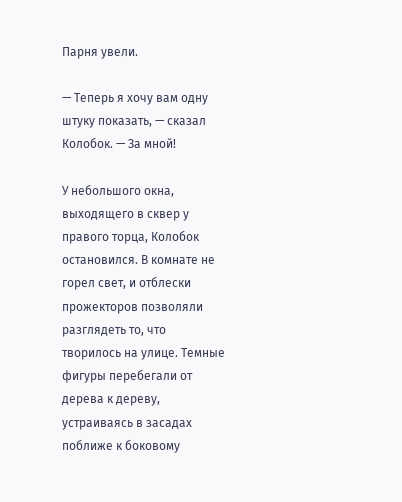Парня увели.

— Теперь я хочу вам одну штуку показать, — сказал Колобок. — За мной!

У небольшого окна, выходящего в сквер у правого торца, Колобок остановился. В комнате не горел свет, и отблески прожекторов позволяли разглядеть то, что творилось на улице. Темные фигуры перебегали от дерева к дереву, устраиваясь в засадах поближе к боковому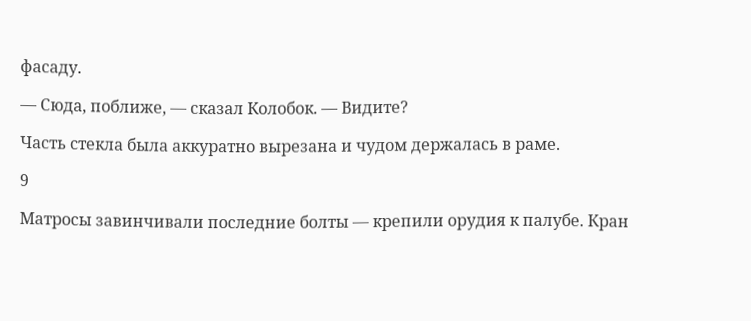фасаду.

— Сюда, поближе, — сказал Колобок. — Видите?

Часть стекла была аккуратно вырезана и чудом держалась в раме.

9

Матросы завинчивали последние болты — крепили орудия к палубе. Кран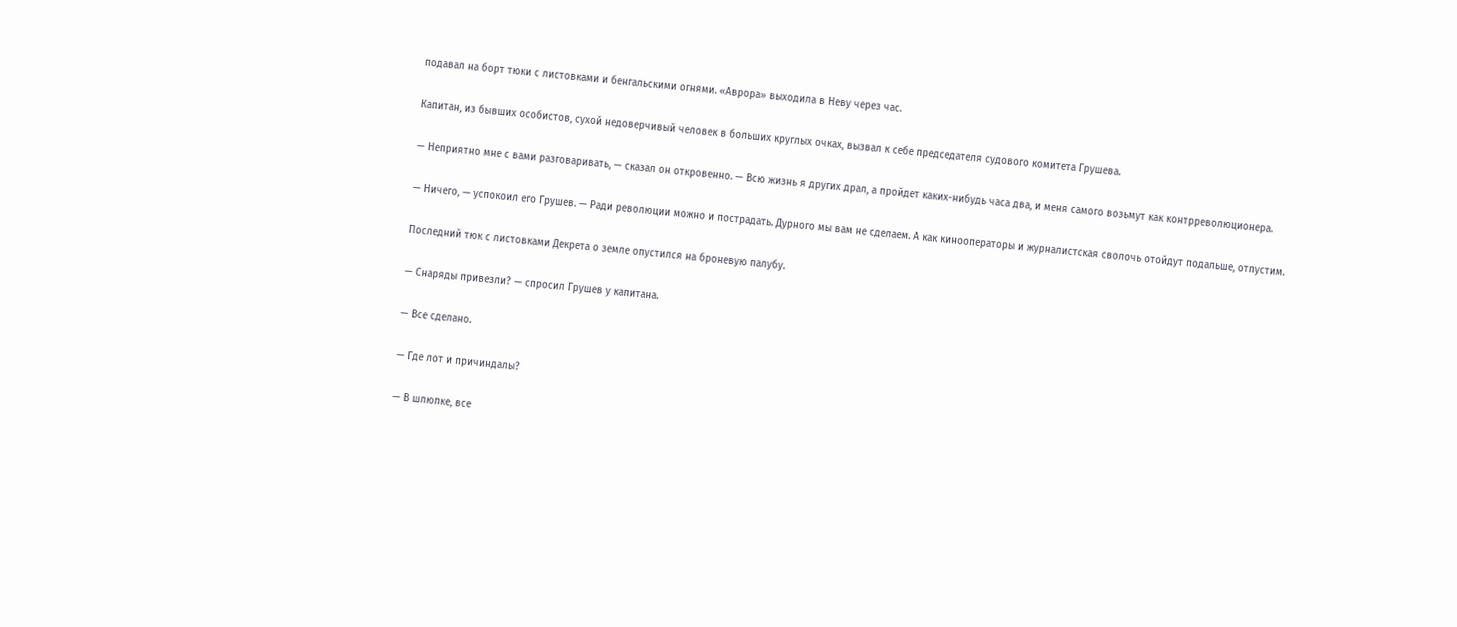подавал на борт тюки с листовками и бенгальскими огнями. «Аврора» выходила в Неву через час.

Капитан, из бывших особистов, сухой недоверчивый человек в больших круглых очках, вызвал к себе председателя судового комитета Грушева.

— Неприятно мне с вами разговаривать, — сказал он откровенно. — Всю жизнь я других драл, а пройдет каких-нибудь часа два, и меня самого возьмут как контрреволюционера.

— Ничего, — успокоил его Грушев. — Ради революции можно и пострадать. Дурного мы вам не сделаем. А как кинооператоры и журналистская сволочь отойдут подальше, отпустим.

Последний тюк с листовками Декрета о земле опустился на броневую палубу.

— Снаряды привезли? — спросил Грушев у капитана.

— Все сделано.

— Где лот и причиндалы?

— В шлюпке, все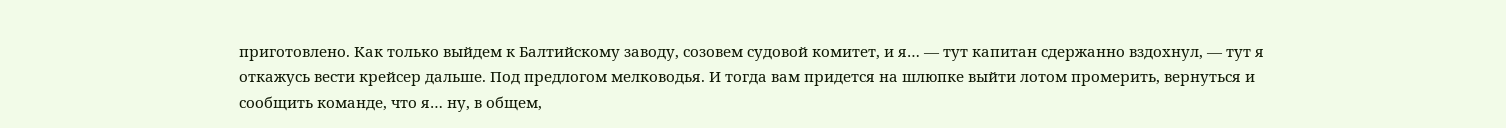приготовлено. Как только выйдем к Балтийскому заводу, созовем судовой комитет, и я… — тут капитан сдержанно вздохнул, — тут я откажусь вести крейсер дальше. Под предлогом мелководья. И тогда вам придется на шлюпке выйти лотом промерить, вернуться и сообщить команде, что я… ну, в общем,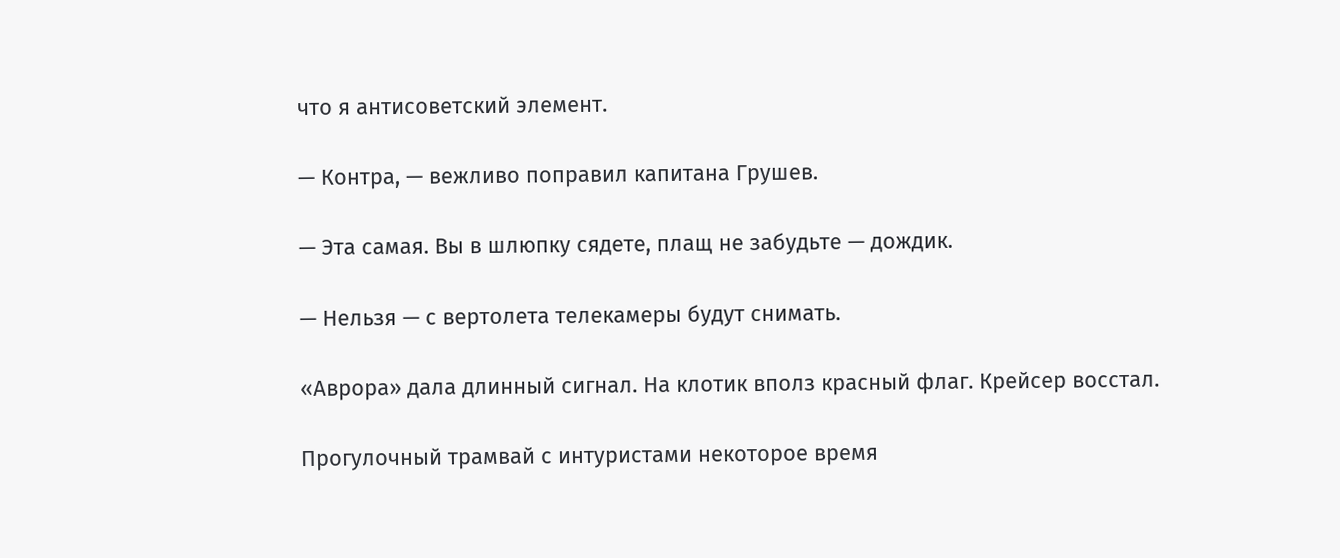что я антисоветский элемент.

— Контра, — вежливо поправил капитана Грушев.

— Эта самая. Вы в шлюпку сядете, плащ не забудьте — дождик.

— Нельзя — с вертолета телекамеры будут снимать.

«Аврора» дала длинный сигнал. На клотик вполз красный флаг. Крейсер восстал.

Прогулочный трамвай с интуристами некоторое время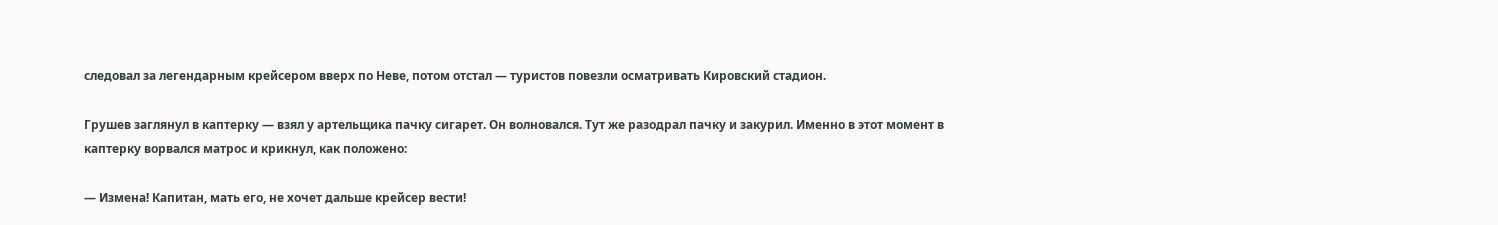следовал за легендарным крейсером вверх по Неве, потом отстал — туристов повезли осматривать Кировский стадион.

Грушев заглянул в каптерку — взял у артельщика пачку сигарет. Он волновался. Тут же разодрал пачку и закурил. Именно в этот момент в каптерку ворвался матрос и крикнул, как положено:

— Измена! Капитан, мать его, не хочет дальше крейсер вести!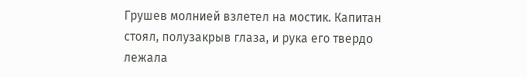Грушев молнией взлетел на мостик. Капитан стоял, полузакрыв глаза, и рука его твердо лежала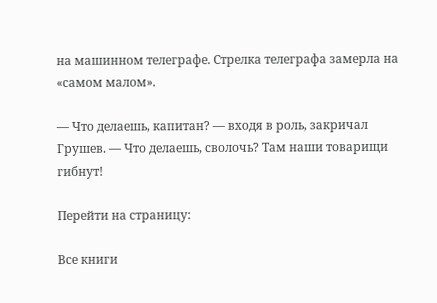на машинном телеграфе. Стрелка телеграфа замерла на «самом малом».

— Что делаешь, капитан? — входя в роль, закричал Грушев. — Что делаешь, сволочь? Там наши товарищи гибнут!

Перейти на страницу:

Все книги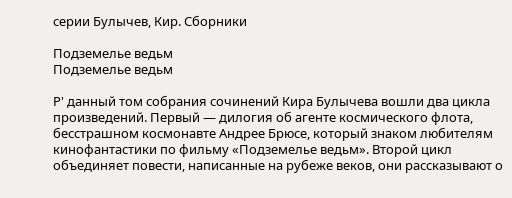серии Булычев, Кир. Сборники

Подземелье ведьм
Подземелье ведьм

Р' данный том собрания сочинений Кира Булычева вошли два цикла произведений. Первый — дилогия об агенте космического флота, бесстрашном космонавте Андрее Брюсе, который знаком любителям кинофантастики по фильму «Подземелье ведьм». Второй цикл объединяет повести, написанные на рубеже веков, они рассказывают о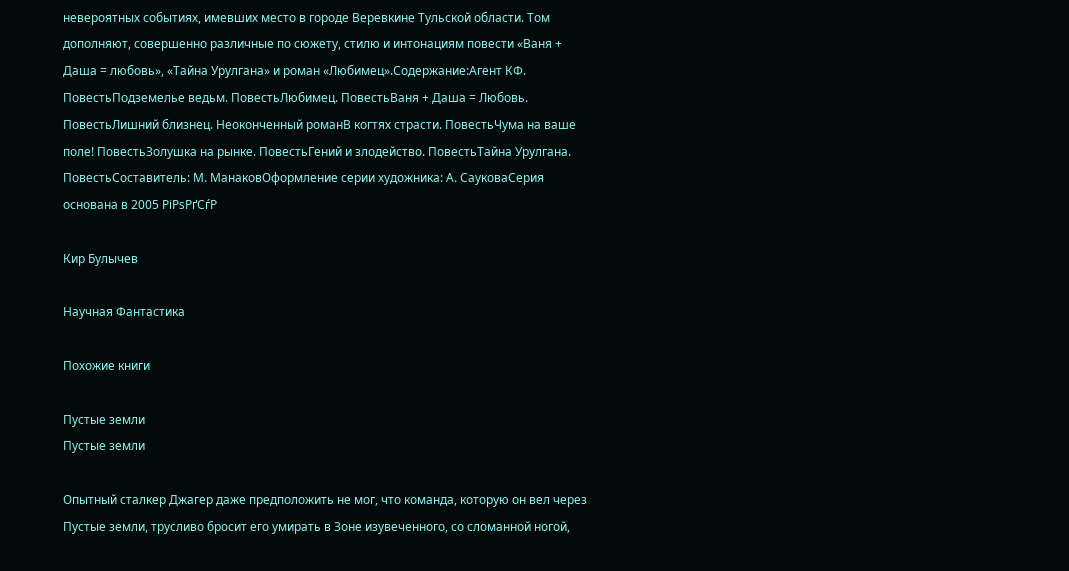невероятных событиях, имевших место в городе Веревкине Тульской области. Том дополняют, совершенно различные по сюжету, стилю и интонациям повести «Ваня + Даша = любовь», «Тайна Урулгана» и роман «Любимец».Содержание:Агент КФ. ПовестьПодземелье ведьм. ПовестьЛюбимец. ПовестьВаня + Даша = Любовь. ПовестьЛишний близнец. Неоконченный романВ когтях страсти. ПовестьЧума на ваше поле! ПовестьЗолушка на рынке. ПовестьГений и злодейство. ПовестьТайна Урулгана. ПовестьСоставитель: М. МанаковОформление серии художника: А. СауковаСерия основана в 2005 РіРѕРґСѓР

Кир Булычев

Научная Фантастика

Похожие книги

Пустые земли
Пустые земли

Опытный сталкер Джагер даже предположить не мог, что команда, которую он вел через Пустые земли, трусливо бросит его умирать в Зоне изувеченного, со сломанной ногой,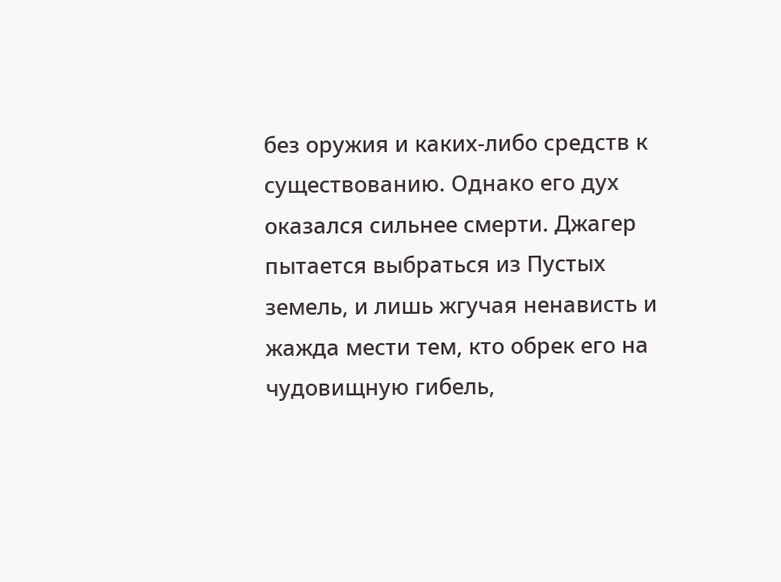без оружия и каких-либо средств к существованию. Однако его дух оказался сильнее смерти. Джагер пытается выбраться из Пустых земель, и лишь жгучая ненависть и жажда мести тем, кто обрек его на чудовищную гибель,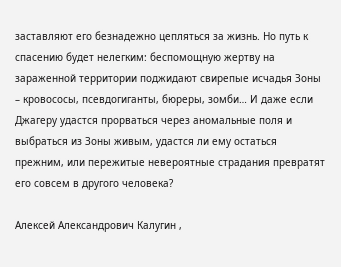заставляют его безнадежно цепляться за жизнь. Но путь к спасению будет нелегким: беспомощную жертву на зараженной территории поджидают свирепые исчадья Зоны – кровососы, псевдогиганты, бюреры, зомби… И даже если Джагеру удастся прорваться через аномальные поля и выбраться из Зоны живым, удастся ли ему остаться прежним, или пережитые невероятные страдания превратят его совсем в другого человека?

Алексей Александрович Калугин ,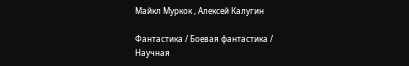Майкл Муркок , Алексей Калугин

Фантастика / Боевая фантастика / Научная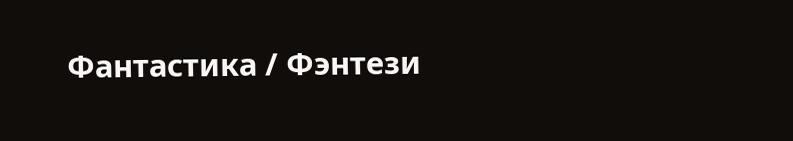Фантастика / Фэнтези